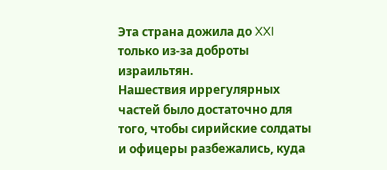Эта страна дожила до XXI только из-за доброты израильтян.
Нашествия иррегулярных частей было достаточно для того, чтобы сирийские солдаты и офицеры разбежались, куда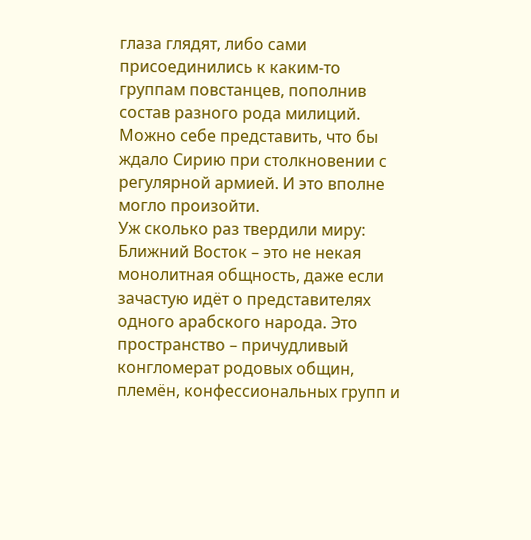глаза глядят, либо сами присоединились к каким-то группам повстанцев, пополнив состав разного рода милиций. Можно себе представить, что бы ждало Сирию при столкновении с регулярной армией. И это вполне могло произойти.
Уж сколько раз твердили миру: Ближний Восток – это не некая монолитная общность, даже если зачастую идёт о представителях одного арабского народа. Это пространство – причудливый конгломерат родовых общин, племён, конфессиональных групп и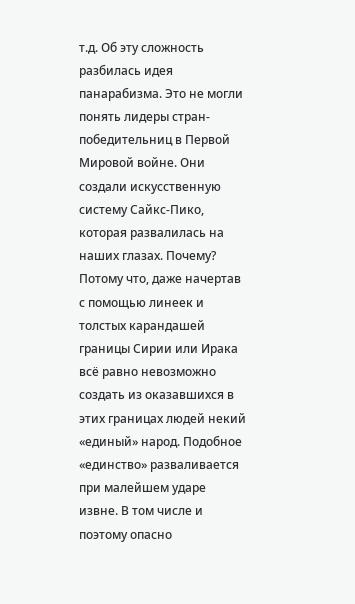т.д. Об эту сложность разбилась идея панарабизма. Это не могли понять лидеры стран-победительниц в Первой Мировой войне. Они создали искусственную систему Сайкс-Пико, которая развалилась на наших глазах. Почему? Потому что, даже начертав с помощью линеек и толстых карандашей границы Сирии или Ирака всё равно невозможно создать из оказавшихся в этих границах людей некий «единый» народ. Подобное «единство» разваливается при малейшем ударе извне. В том числе и поэтому опасно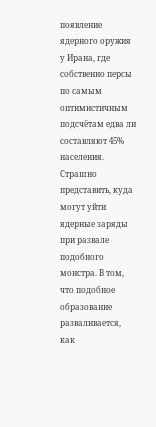появление ядерного оружия у Ирана, где собственно персы по самым оптимистичным подсчётам едва ли составляют 45% населения. Страшно представить, куда могут уйти ядерные заряды при развале подобного монстра. В том, что подобное образование разваливается, как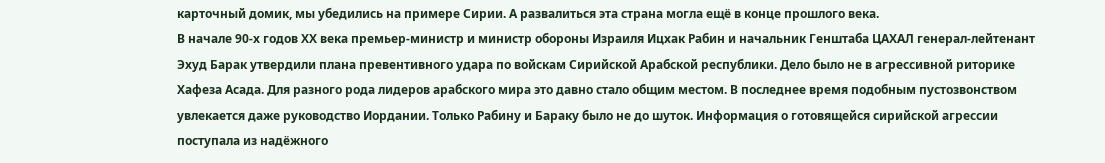карточный домик, мы убедились на примере Сирии. А развалиться эта страна могла ещё в конце прошлого века.
В начале 90-х годов ХХ века премьер-министр и министр обороны Израиля Ицхак Рабин и начальник Генштаба ЦАХАЛ генерал-лейтенант Эхуд Барак утвердили плана превентивного удара по войскам Сирийской Арабской республики. Дело было не в агрессивной риторике Хафеза Асада. Для разного рода лидеров арабского мира это давно стало общим местом. В последнее время подобным пустозвонством увлекается даже руководство Иордании. Только Рабину и Бараку было не до шуток. Информация о готовящейся сирийской агрессии поступала из надёжного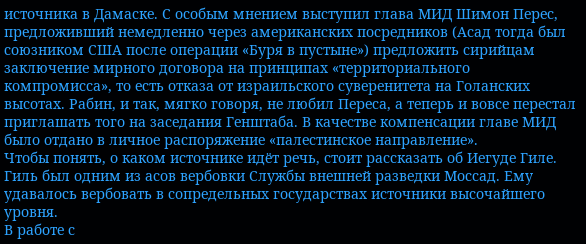источника в Дамаске. С особым мнением выступил глава МИД Шимон Перес, предложивший немедленно через американских посредников (Асад тогда был союзником США после операции «Буря в пустыне») предложить сирийцам заключение мирного договора на принципах «территориального компромисса», то есть отказа от израильского суверенитета на Голанских высотах. Рабин, и так, мягко говоря, не любил Переса, а теперь и вовсе перестал приглашать того на заседания Генштаба. В качестве компенсации главе МИД было отдано в личное распоряжение «палестинское направление».
Чтобы понять, о каком источнике идёт речь, стоит рассказать об Иегуде Гиле. Гиль был одним из асов вербовки Службы внешней разведки Моссад. Ему удавалось вербовать в сопредельных государствах источники высочайшего уровня.
В работе с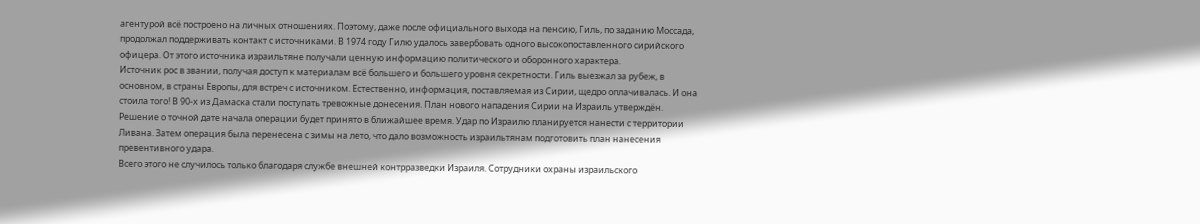агентурой всё построено на личных отношениях. Поэтому, даже после официального выхода на пенсию, Гиль, по заданию Моссада, продолжал поддерживать контакт с источниками. В 1974 году Гилю удалось завербовать одного высокопоставленного сирийского офицера. От этого источника израильтяне получали ценную информацию политического и оборонного характера.
Источник рос в звании, получая доступ к материалам всё большего и большего уровня секретности. Гиль выезжал за рубеж, в основном, в страны Европы, для встреч с источником. Естественно, информация, поставляемая из Сирии, щедро оплачивалась. И она стоила того! В 90-х из Дамаска стали поступать тревожные донесения. План нового нападения Сирии на Израиль утверждён. Решение о точной дате начала операции будет принято в ближайшее время. Удар по Израилю планируется нанести с территории Ливана. Затем операция была перенесена с зимы на лето, что дало возможность израильтянам подготовить план нанесения превентивного удара.
Всего этого не случилось только благодаря службе внешней контрразведки Израиля. Сотрудники охраны израильского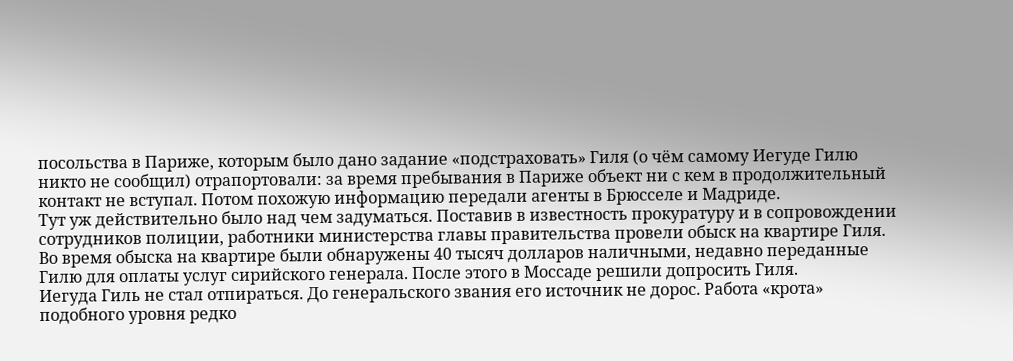посольства в Париже, которым было дано задание «подстраховать» Гиля (о чём самому Иегуде Гилю никто не сообщил) отрапортовали: за время пребывания в Париже объект ни с кем в продолжительный контакт не вступал. Потом похожую информацию передали агенты в Брюсселе и Мадриде.
Тут уж действительно было над чем задуматься. Поставив в известность прокуратуру и в сопровождении сотрудников полиции, работники министерства главы правительства провели обыск на квартире Гиля. Во время обыска на квартире были обнаружены 40 тысяч долларов наличными, недавно переданные Гилю для оплаты услуг сирийского генерала. После этого в Моссаде решили допросить Гиля.
Иегуда Гиль не стал отпираться. До генеральского звания его источник не дорос. Работа «крота» подобного уровня редко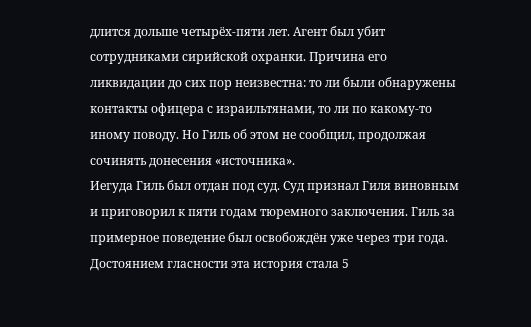длится дольше четырёх-пяти лет. Агент был убит сотрудниками сирийской охранки. Причина его ликвидации до сих пор неизвестна: то ли были обнаружены контакты офицера с израильтянами, то ли по какому-то иному поводу. Но Гиль об этом не сообщил, продолжая сочинять донесения «источника».
Иегуда Гиль был отдан под суд. Суд признал Гиля виновным и приговорил к пяти годам тюремного заключения. Гиль за примерное поведение был освобождён уже через три года. Достоянием гласности эта история стала 5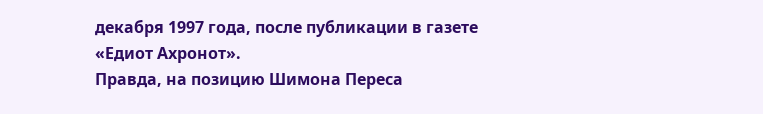декабря 1997 года, после публикации в газете «Едиот Ахронот».
Правда, на позицию Шимона Переса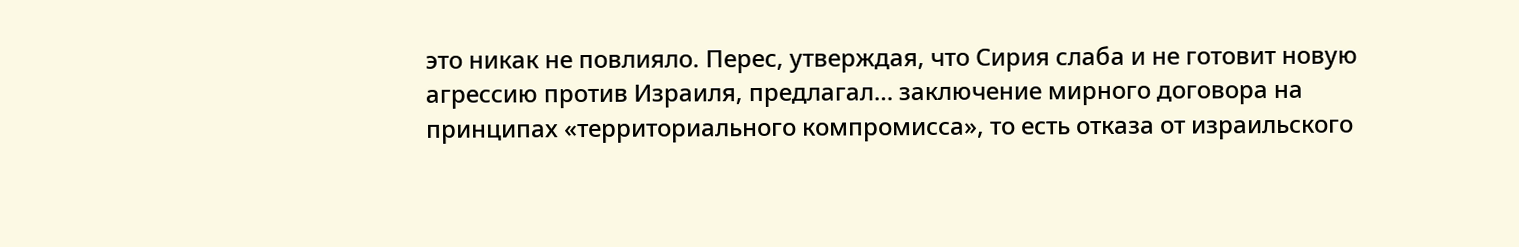это никак не повлияло. Перес, утверждая, что Сирия слаба и не готовит новую агрессию против Израиля, предлагал… заключение мирного договора на принципах «территориального компромисса», то есть отказа от израильского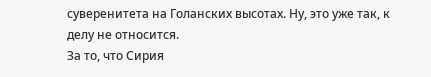суверенитета на Голанских высотах. Ну, это уже так, к делу не относится.
За то, что Сирия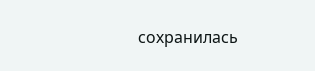сохранилась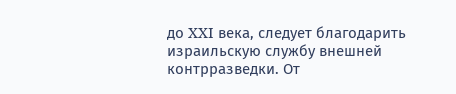до XXI века, следует благодарить израильскую службу внешней контрразведки. От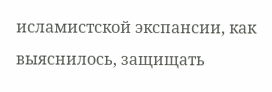исламистской экспансии, как выяснилось, защищать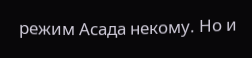режим Асада некому. Но и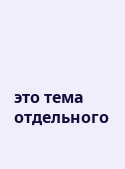это тема отдельного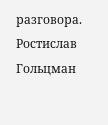разговора.
Ростислав Гольцман